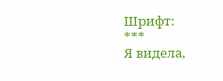Шрифт:
***
Я видела,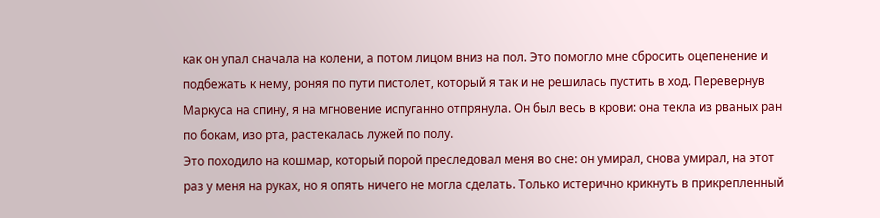как он упал сначала на колени, а потом лицом вниз на пол. Это помогло мне сбросить оцепенение и подбежать к нему, роняя по пути пистолет, который я так и не решилась пустить в ход. Перевернув Маркуса на спину, я на мгновение испуганно отпрянула. Он был весь в крови: она текла из рваных ран по бокам, изо рта, растекалась лужей по полу.
Это походило на кошмар, который порой преследовал меня во сне: он умирал, снова умирал, на этот раз у меня на руках, но я опять ничего не могла сделать. Только истерично крикнуть в прикрепленный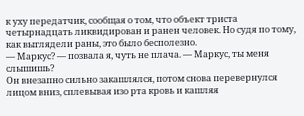к уху передатчик, сообщая о том, что объект триста четырнадцать ликвидирован и ранен человек. Но судя по тому, как выглядели раны, это было бесполезно.
— Маркус? — позвала я, чуть не плача. — Маркус, ты меня слышишь?
Он внезапно сильно закашлялся, потом снова перевернулся лицом вниз, сплевывая изо рта кровь и кашляя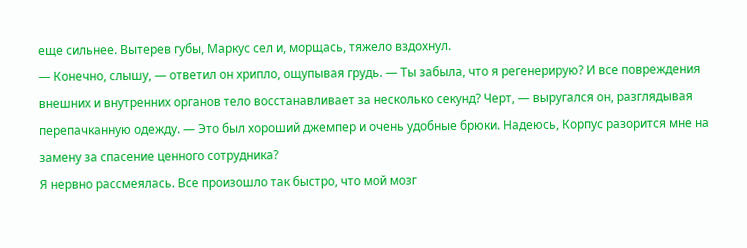еще сильнее. Вытерев губы, Маркус сел и, морщась, тяжело вздохнул.
— Конечно, слышу, — ответил он хрипло, ощупывая грудь. — Ты забыла, что я регенерирую? И все повреждения внешних и внутренних органов тело восстанавливает за несколько секунд? Черт, — выругался он, разглядывая перепачканную одежду. — Это был хороший джемпер и очень удобные брюки. Надеюсь, Корпус разорится мне на замену за спасение ценного сотрудника?
Я нервно рассмеялась. Все произошло так быстро, что мой мозг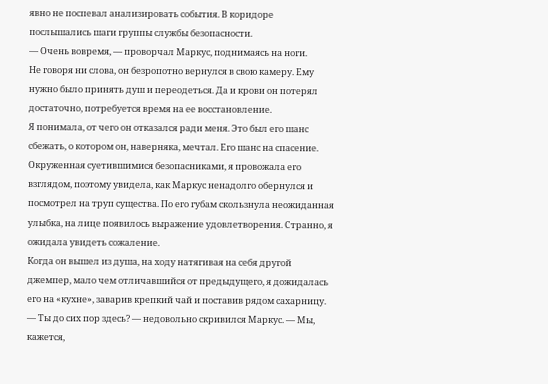явно не поспевал анализировать события. В коридоре послышались шаги группы службы безопасности.
— Очень вовремя, — проворчал Маркус, поднимаясь на ноги.
Не говоря ни слова, он безропотно вернулся в свою камеру. Ему нужно было принять душ и переодеться. Да и крови он потерял достаточно, потребуется время на ее восстановление.
Я понимала, от чего он отказался ради меня. Это был его шанс сбежать, о котором он, наверняка, мечтал. Его шанс на спасение.
Окруженная суетившимися безопасниками, я провожала его взглядом, поэтому увидела, как Маркус ненадолго обернулся и посмотрел на труп существа. По его губам скользнула неожиданная улыбка, на лице появилось выражение удовлетворения. Странно, я ожидала увидеть сожаление.
Когда он вышел из душа, на ходу натягивая на себя другой джемпер, мало чем отличавшийся от предыдущего, я дожидалась его на «кухне», заварив крепкий чай и поставив рядом сахарницу.
— Ты до сих пор здесь? — недовольно скривился Маркус. — Мы, кажется,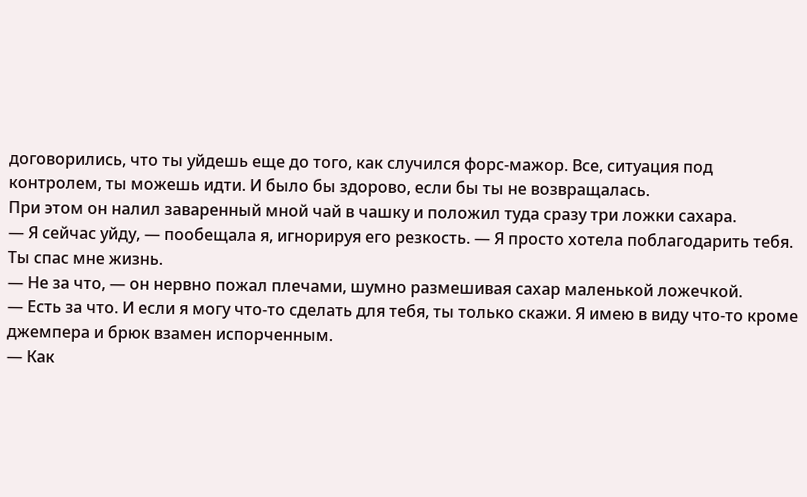договорились, что ты уйдешь еще до того, как случился форс-мажор. Все, ситуация под контролем, ты можешь идти. И было бы здорово, если бы ты не возвращалась.
При этом он налил заваренный мной чай в чашку и положил туда сразу три ложки сахара.
— Я сейчас уйду, — пообещала я, игнорируя его резкость. — Я просто хотела поблагодарить тебя. Ты спас мне жизнь.
— Не за что, — он нервно пожал плечами, шумно размешивая сахар маленькой ложечкой.
— Есть за что. И если я могу что-то сделать для тебя, ты только скажи. Я имею в виду что-то кроме джемпера и брюк взамен испорченным.
— Как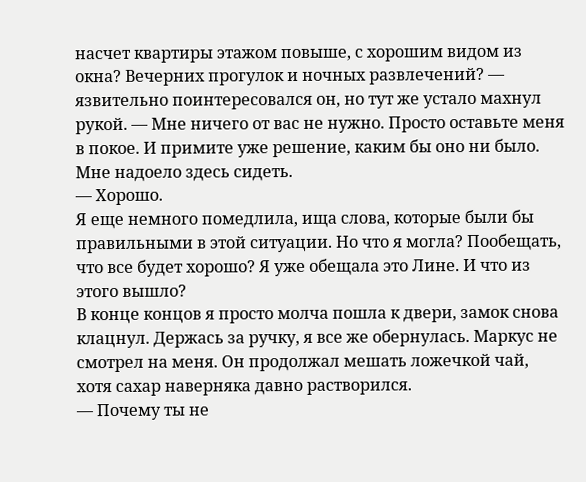насчет квартиры этажом повыше, с хорошим видом из окна? Вечерних прогулок и ночных развлечений? — язвительно поинтересовался он, но тут же устало махнул рукой. — Мне ничего от вас не нужно. Просто оставьте меня в покое. И примите уже решение, каким бы оно ни было. Мне надоело здесь сидеть.
— Хорошо.
Я еще немного помедлила, ища слова, которые были бы правильными в этой ситуации. Но что я могла? Пообещать, что все будет хорошо? Я уже обещала это Лине. И что из этого вышло?
В конце концов я просто молча пошла к двери, замок снова клацнул. Держась за ручку, я все же обернулась. Маркус не смотрел на меня. Он продолжал мешать ложечкой чай, хотя сахар наверняка давно растворился.
— Почему ты не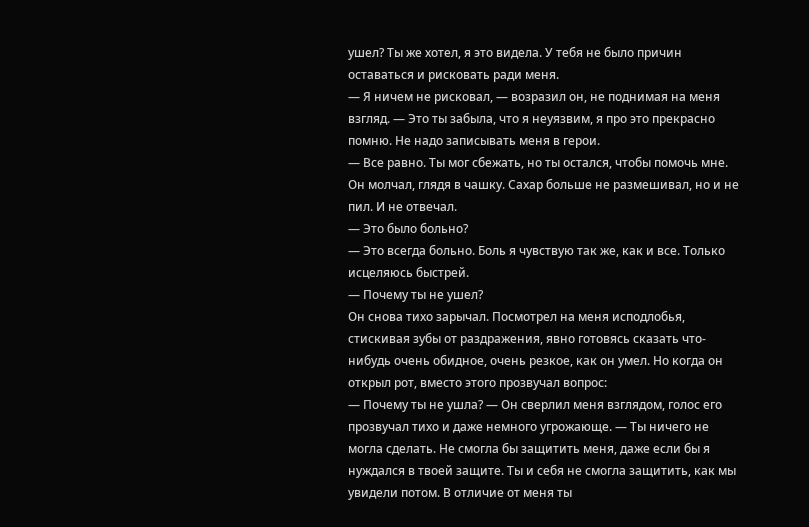ушел? Ты же хотел, я это видела. У тебя не было причин оставаться и рисковать ради меня.
— Я ничем не рисковал, — возразил он, не поднимая на меня взгляд. — Это ты забыла, что я неуязвим, я про это прекрасно помню. Не надо записывать меня в герои.
— Все равно. Ты мог сбежать, но ты остался, чтобы помочь мне.
Он молчал, глядя в чашку. Сахар больше не размешивал, но и не пил. И не отвечал.
— Это было больно?
— Это всегда больно. Боль я чувствую так же, как и все. Только исцеляюсь быстрей.
— Почему ты не ушел?
Он снова тихо зарычал. Посмотрел на меня исподлобья, стискивая зубы от раздражения, явно готовясь сказать что-нибудь очень обидное, очень резкое, как он умел. Но когда он открыл рот, вместо этого прозвучал вопрос:
— Почему ты не ушла? — Он сверлил меня взглядом, голос его прозвучал тихо и даже немного угрожающе. — Ты ничего не могла сделать. Не смогла бы защитить меня, даже если бы я нуждался в твоей защите. Ты и себя не смогла защитить, как мы увидели потом. В отличие от меня ты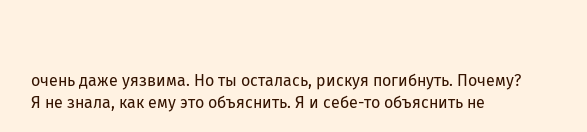очень даже уязвима. Но ты осталась, рискуя погибнуть. Почему?
Я не знала, как ему это объяснить. Я и себе-то объяснить не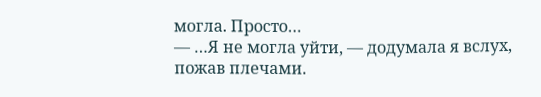могла. Просто…
— …Я не могла уйти, — додумала я вслух, пожав плечами.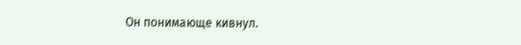Он понимающе кивнул.